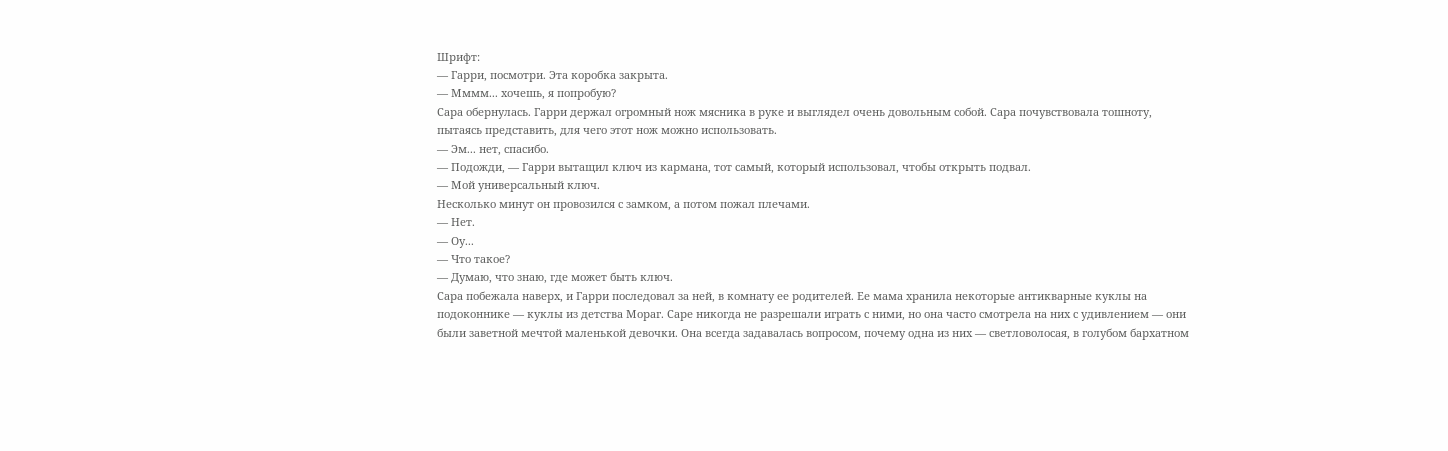Шрифт:
— Гарри, посмотри. Эта коробка закрыта.
— Мммм... хочешь, я попробую?
Сара обернулась. Гарри держал огромный нож мясника в руке и выглядел очень довольным собой. Сара почувствовала тошноту, пытаясь представить, для чего этот нож можно использовать.
— Эм... нет, спасибо.
— Подожди, — Гарри вытащил ключ из кармана, тот самый, который использовал, чтобы открыть подвал.
— Мой универсальный ключ.
Несколько минут он провозился с замком, а потом пожал плечами.
— Нет.
— Оу...
— Что такое?
— Думаю, что знаю, где может быть ключ.
Сара побежала наверх, и Гарри последовал за ней, в комнату ее родителей. Ее мама хранила некоторые антикварные куклы на подоконнике — куклы из детства Мораг. Саре никогда не разрешали играть с ними, но она часто смотрела на них с удивлением — они были заветной мечтой маленькой девочки. Она всегда задавалась вопросом, почему одна из них — светловолосая, в голубом бархатном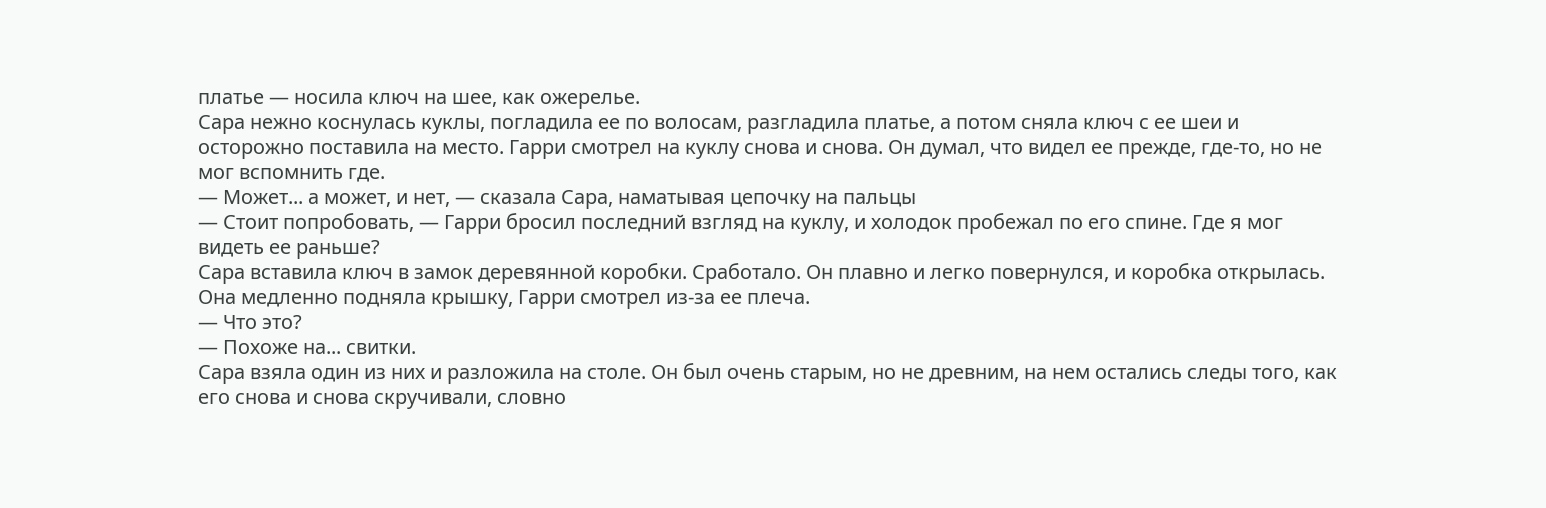платье — носила ключ на шее, как ожерелье.
Сара нежно коснулась куклы, погладила ее по волосам, разгладила платье, а потом сняла ключ с ее шеи и осторожно поставила на место. Гарри смотрел на куклу снова и снова. Он думал, что видел ее прежде, где-то, но не мог вспомнить где.
— Может... а может, и нет, — сказала Сара, наматывая цепочку на пальцы
— Стоит попробовать, — Гарри бросил последний взгляд на куклу, и холодок пробежал по его спине. Где я мог видеть ее раньше?
Сара вставила ключ в замок деревянной коробки. Сработало. Он плавно и легко повернулся, и коробка открылась. Она медленно подняла крышку, Гарри смотрел из-за ее плеча.
— Что это?
— Похоже на... свитки.
Сара взяла один из них и разложила на столе. Он был очень старым, но не древним, на нем остались следы того, как его снова и снова скручивали, словно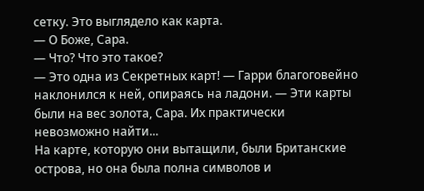сетку. Это выглядело как карта.
— О Боже, Сара.
— Что? Что это такое?
— Это одна из Секретных карт! — Гарри благоговейно наклонился к ней, опираясь на ладони. — Эти карты были на вес золота, Сара. Их практически невозможно найти...
На карте, которую они вытащили, были Британские острова, но она была полна символов и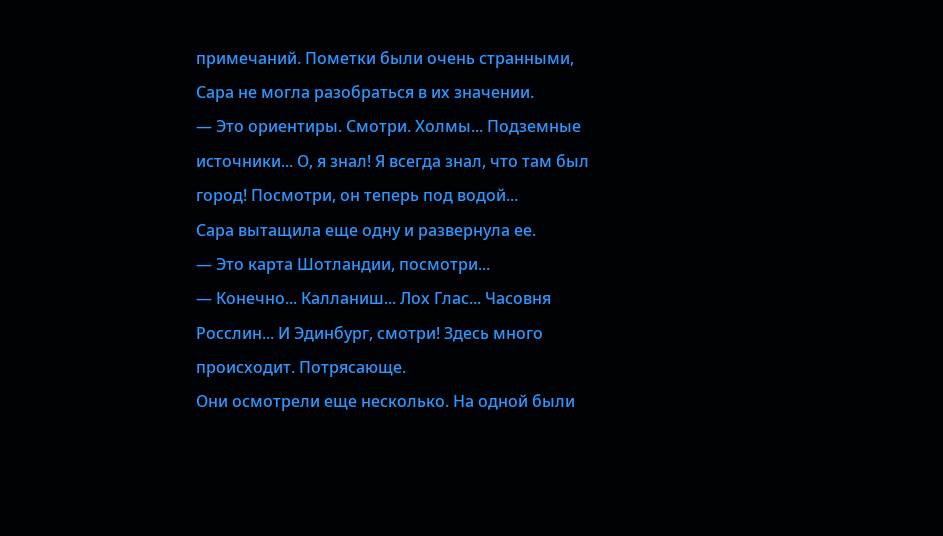примечаний. Пометки были очень странными, Сара не могла разобраться в их значении.
— Это ориентиры. Смотри. Холмы... Подземные источники... О, я знал! Я всегда знал, что там был город! Посмотри, он теперь под водой...
Сара вытащила еще одну и развернула ее.
— Это карта Шотландии, посмотри...
— Конечно... Калланиш... Лох Глас... Часовня Росслин... И Эдинбург, смотри! Здесь много происходит. Потрясающе.
Они осмотрели еще несколько. На одной были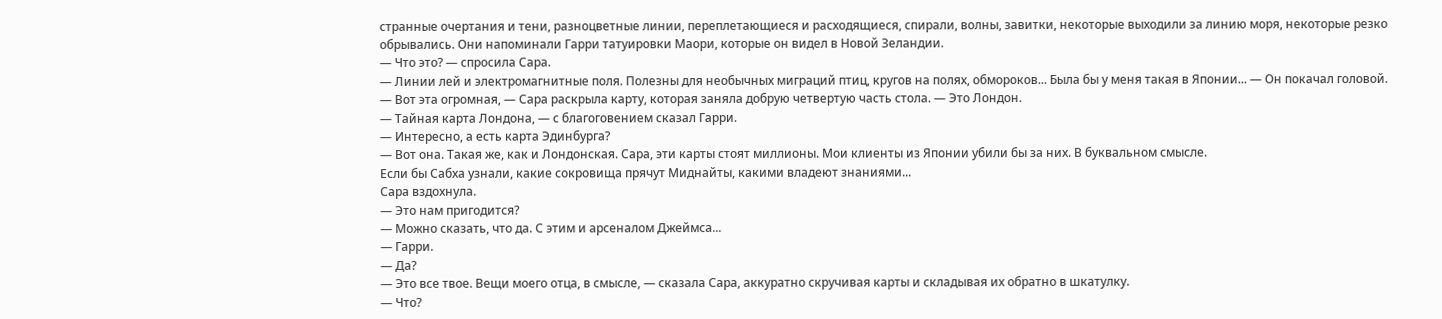странные очертания и тени, разноцветные линии, переплетающиеся и расходящиеся, спирали, волны, завитки, некоторые выходили за линию моря, некоторые резко обрывались. Они напоминали Гарри татуировки Маори, которые он видел в Новой Зеландии.
— Что это? — спросила Сара.
— Линии лей и электромагнитные поля. Полезны для необычных миграций птиц, кругов на полях, обмороков... Была бы у меня такая в Японии... — Он покачал головой.
— Вот эта огромная, — Сара раскрыла карту, которая заняла добрую четвертую часть стола. — Это Лондон.
— Тайная карта Лондона, — с благоговением сказал Гарри.
— Интересно, а есть карта Эдинбурга?
— Вот она. Такая же, как и Лондонская. Сара, эти карты стоят миллионы. Мои клиенты из Японии убили бы за них. В буквальном смысле.
Если бы Сабха узнали, какие сокровища прячут Миднайты, какими владеют знаниями...
Сара вздохнула.
— Это нам пригодится?
— Можно сказать, что да. С этим и арсеналом Джеймса...
— Гарри.
— Да?
— Это все твое. Вещи моего отца, в смысле, — сказала Сара, аккуратно скручивая карты и складывая их обратно в шкатулку.
— Что?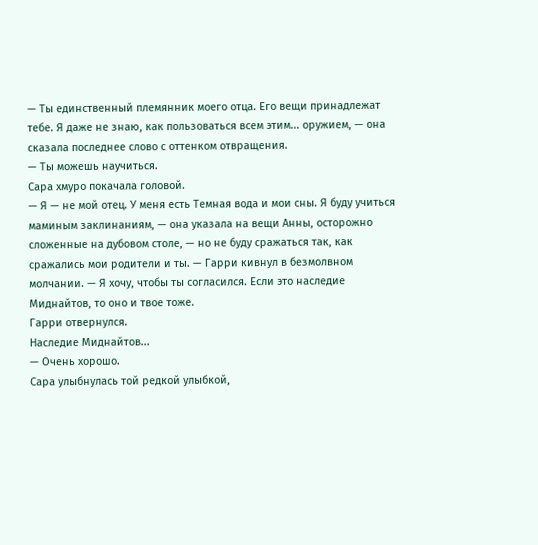— Ты единственный племянник моего отца. Его вещи принадлежат тебе. Я даже не знаю, как пользоваться всем этим... оружием, — она сказала последнее слово с оттенком отвращения.
— Ты можешь научиться.
Сара хмуро покачала головой.
— Я — не мой отец. У меня есть Темная вода и мои сны. Я буду учиться маминым заклинаниям, — она указала на вещи Анны, осторожно сложенные на дубовом столе, — но не буду сражаться так, как сражались мои родители и ты. — Гарри кивнул в безмолвном молчании. — Я хочу, чтобы ты согласился. Если это наследие Миднайтов, то оно и твое тоже.
Гарри отвернулся.
Наследие Миднайтов...
— Очень хорошо.
Сара улыбнулась той редкой улыбкой,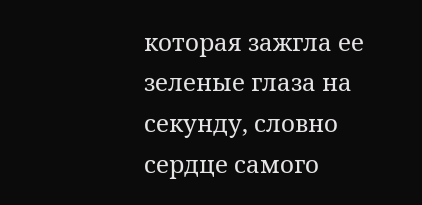которая зажгла ее зеленые глаза на секунду, словно сердце самого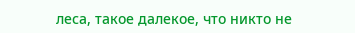леса, такое далекое, что никто не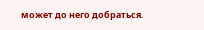может до него добраться.